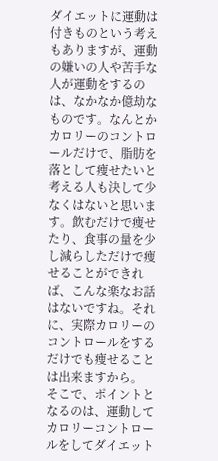ダイエットに運動は付きものという考えもありますが、運動の嫌いの人や苦手な人が運動をするのは、なかなか億劫なものです。なんとかカロリーのコントロールだけで、脂肪を落として痩せたいと考える人も決して少なくはないと思います。飲むだけで痩せたり、食事の量を少し減らしただけで痩せることができれば、こんな楽なお話はないですね。それに、実際カロリーのコントロールをするだけでも痩せることは出来ますから。
そこで、ポイントとなるのは、運動してカロリーコントロールをしてダイエット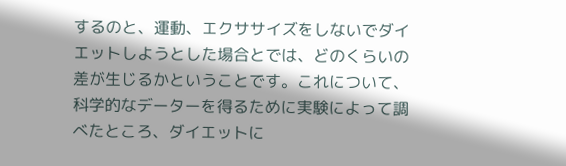するのと、運動、エクササイズをしないでダイエットしようとした場合とでは、どのくらいの差が生じるかということです。これについて、科学的なデーターを得るために実験によって調べたところ、ダイエットに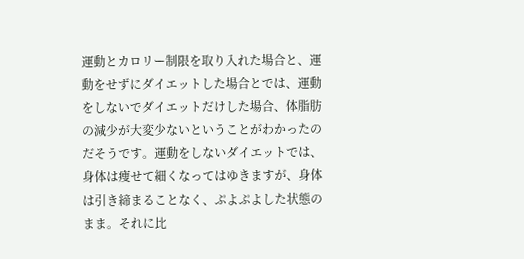運動とカロリー制限を取り入れた場合と、運動をせずにダイエットした場合とでは、運動をしないでダイエットだけした場合、体脂肪の減少が大変少ないということがわかったのだそうです。運動をしないダイエットでは、身体は痩せて細くなってはゆきますが、身体は引き締まることなく、ぷよぷよした状態のまま。それに比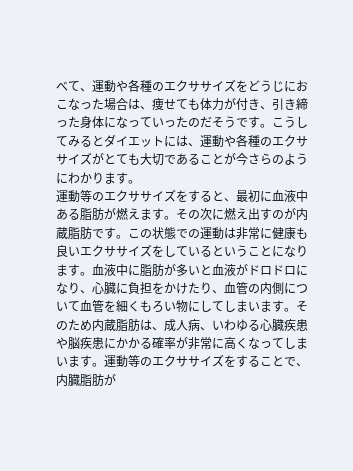べて、運動や各種のエクササイズをどうじにおこなった場合は、痩せても体力が付き、引き締った身体になっていったのだそうです。こうしてみるとダイエットには、運動や各種のエクササイズがとても大切であることが今さらのようにわかります。
運動等のエクササイズをすると、最初に血液中ある脂肪が燃えます。その次に燃え出すのが内蔵脂肪です。この状態での運動は非常に健康も良いエクササイズをしているということになります。血液中に脂肪が多いと血液がドロドロになり、心臓に負担をかけたり、血管の内側について血管を細くもろい物にしてしまいます。そのため内蔵脂肪は、成人病、いわゆる心臓疾患や脳疾患にかかる確率が非常に高くなってしまいます。運動等のエクササイズをすることで、内臓脂肪が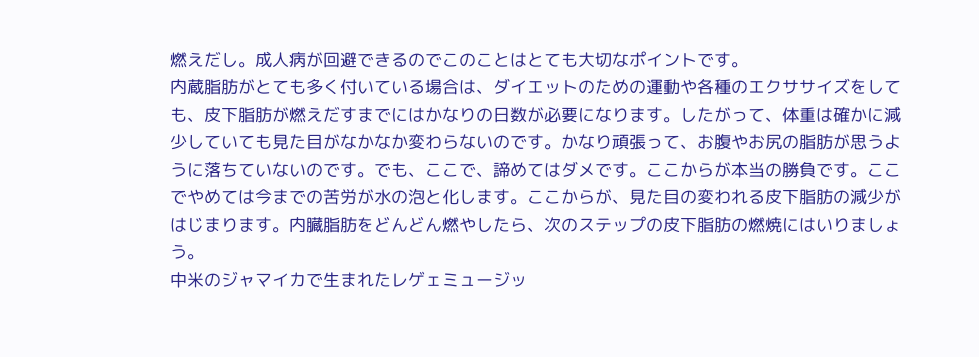燃えだし。成人病が回避できるのでこのことはとても大切なポイントです。
内蔵脂肪がとても多く付いている場合は、ダイエットのための運動や各種のエクササイズをしても、皮下脂肪が燃えだすまでにはかなりの日数が必要になります。したがって、体重は確かに減少していても見た目がなかなか変わらないのです。かなり頑張って、お腹やお尻の脂肪が思うように落ちていないのです。でも、ここで、諦めてはダメです。ここからが本当の勝負です。ここでやめては今までの苦労が水の泡と化します。ここからが、見た目の変われる皮下脂肪の減少がはじまります。内臓脂肪をどんどん燃やしたら、次のステップの皮下脂肪の燃焼にはいりましょう。
中米のジャマイカで生まれたレゲェミュージッ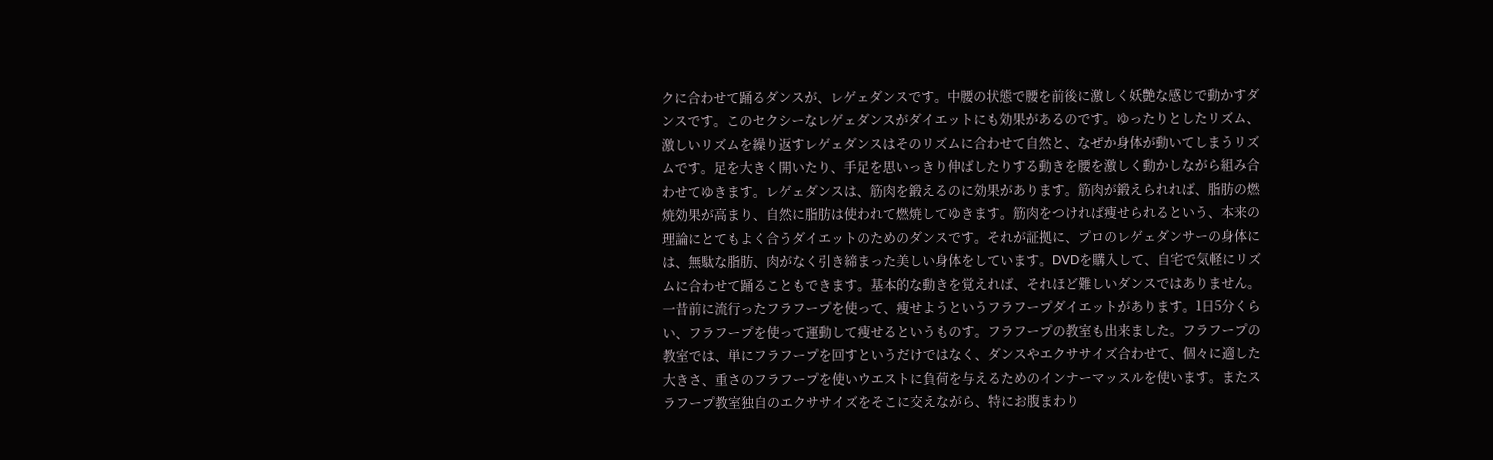クに合わせて踊るダンスが、レゲェダンスです。中腰の状態で腰を前後に激しく妖艶な感じで動かすダンスです。このセクシーなレゲェダンスがダイエットにも効果があるのです。ゆったりとしたリズム、激しいリズムを繰り返すレゲェダンスはそのリズムに合わせて自然と、なぜか身体が動いてしまうリズムです。足を大きく開いたり、手足を思いっきり伸ばしたりする動きを腰を激しく動かしながら組み合わせてゆきます。レゲェダンスは、筋肉を鍛えるのに効果があります。筋肉が鍛えられれば、脂肪の燃焼効果が高まり、自然に脂肪は使われて燃焼してゆきます。筋肉をつければ痩せられるという、本来の理論にとてもよく合うダイエットのためのダンスです。それが証拠に、プロのレゲェダンサーの身体には、無駄な脂肪、肉がなく引き締まった美しい身体をしています。DVDを購入して、自宅で気軽にリズムに合わせて踊ることもできます。基本的な動きを覚えれば、それほど難しいダンスではありません。
一昔前に流行ったフラフープを使って、痩せようというフラフープダイエットがあります。1日5分くらい、フラフープを使って運動して痩せるというものす。フラフープの教室も出来ました。フラフープの教室では、単にフラフープを回すというだけではなく、ダンスやエクササイズ合わせて、個々に適した大きさ、重さのフラフープを使いウエストに負荷を与えるためのインナーマッスルを使います。またスラフープ教室独自のエクササイズをそこに交えながら、特にお腹まわり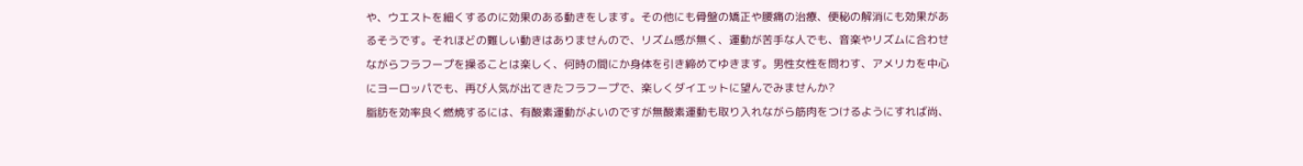や、ウエストを細くするのに効果のある動きをします。その他にも骨盤の矯正や腰痛の治療、便秘の解消にも効果があるそうです。それほどの難しい動きはありませんので、リズム感が無く、運動が苦手な人でも、音楽やリズムに合わせながらフラフープを操ることは楽しく、何時の間にか身体を引き締めてゆきます。男性女性を問わす、アメリカを中心にヨーロッパでも、再び人気が出てきたフラフープで、楽しくダイエットに望んでみませんか?
脂肪を効率良く燃焼するには、有酸素運動がよいのですが無酸素運動も取り入れながら筋肉をつけるようにすれば尚、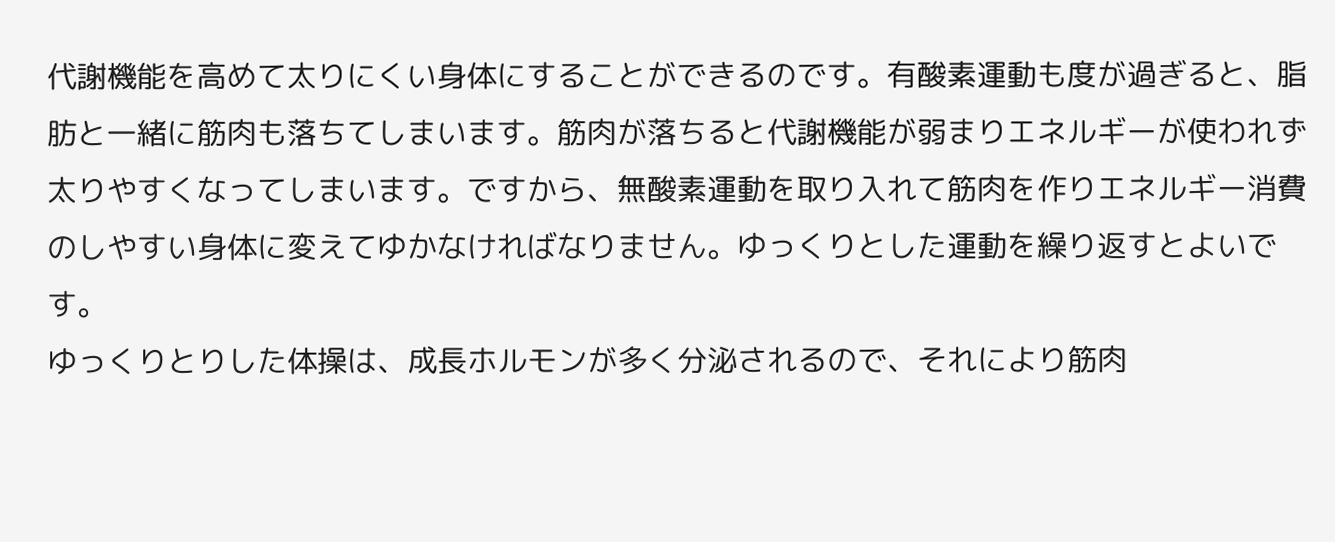代謝機能を高めて太りにくい身体にすることができるのです。有酸素運動も度が過ぎると、脂肪と一緒に筋肉も落ちてしまいます。筋肉が落ちると代謝機能が弱まりエネルギーが使われず太りやすくなってしまいます。ですから、無酸素運動を取り入れて筋肉を作りエネルギー消費のしやすい身体に変えてゆかなければなりません。ゆっくりとした運動を繰り返すとよいです。
ゆっくりとりした体操は、成長ホルモンが多く分泌されるので、それにより筋肉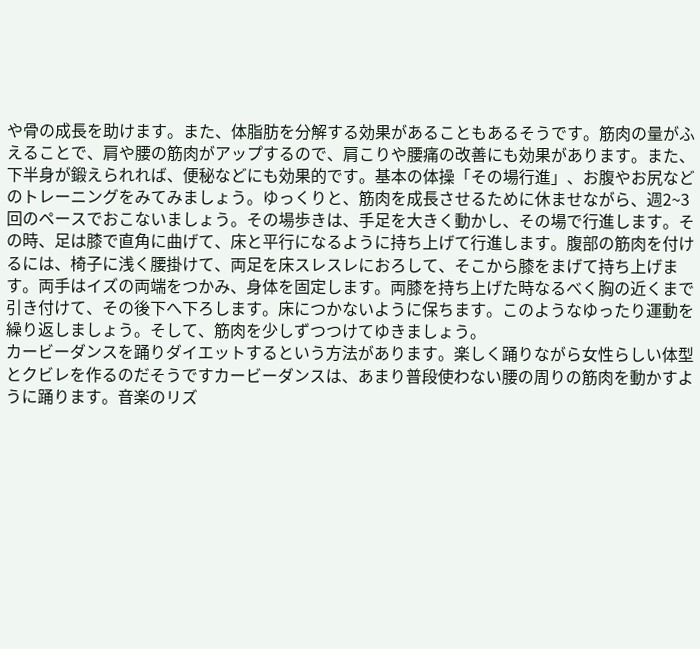や骨の成長を助けます。また、体脂肪を分解する効果があることもあるそうです。筋肉の量がふえることで、肩や腰の筋肉がアップするので、肩こりや腰痛の改善にも効果があります。また、下半身が鍛えられれば、便秘などにも効果的です。基本の体操「その場行進」、お腹やお尻などのトレーニングをみてみましょう。ゆっくりと、筋肉を成長させるために休ませながら、週2~3回のペースでおこないましょう。その場歩きは、手足を大きく動かし、その場で行進します。その時、足は膝で直角に曲げて、床と平行になるように持ち上げて行進します。腹部の筋肉を付けるには、椅子に浅く腰掛けて、両足を床スレスレにおろして、そこから膝をまげて持ち上げます。両手はイズの両端をつかみ、身体を固定します。両膝を持ち上げた時なるべく胸の近くまで引き付けて、その後下へ下ろします。床につかないように保ちます。このようなゆったり運動を繰り返しましょう。そして、筋肉を少しずつつけてゆきましょう。
カービーダンスを踊りダイエットするという方法があります。楽しく踊りながら女性らしい体型とクビレを作るのだそうですカービーダンスは、あまり普段使わない腰の周りの筋肉を動かすように踊ります。音楽のリズ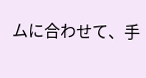ムに合わせて、手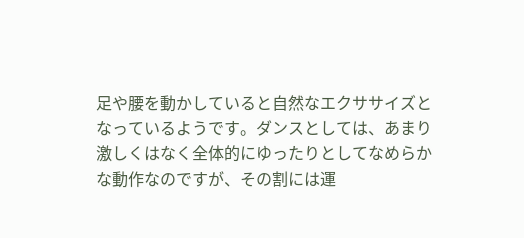足や腰を動かしていると自然なエクササイズとなっているようです。ダンスとしては、あまり激しくはなく全体的にゆったりとしてなめらかな動作なのですが、その割には運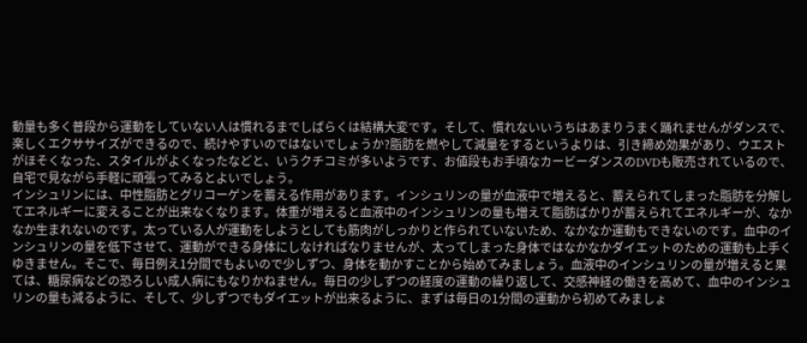動量も多く普段から運動をしていない人は慣れるまでしばらくは結構大変です。そして、慣れないいうちはあまりうまく踊れませんがダンスで、楽しくエクササイズができるので、続けやすいのではないでしょうか?脂肪を燃やして減量をするというよりは、引き締め効果があり、ウエストがほそくなった、スタイルがよくなったなどと、いうクチコミが多いようです、お値段もお手頃なカービーダンスのDVDも販売されているので、自宅で見ながら手軽に頑張ってみるとよいでしょう。
インシュリンには、中性脂肪とグリコーゲンを蓄える作用があります。インシュリンの量が血液中で増えると、蓄えられてしまった脂肪を分解してエネルギーに変えることが出来なくなります。体重が増えると血液中のインシュリンの量も増えて脂肪ばかりが蓄えられてエネルギーが、なかなか生まれないのです。太っている人が運動をしようとしても筋肉がしっかりと作られていないため、なかなか運動もできないのです。血中のインシュリンの量を低下させて、運動ができる身体にしなければなりませんが、太ってしまった身体ではなかなかダイエットのための運動も上手くゆきません。そこで、毎日例え1分間でもよいので少しずつ、身体を動かすことから始めてみましょう。血液中のインシュリンの量が増えると果ては、糖尿病などの恐ろしい成人病にもなりかねません。毎日の少しずつの経度の運動の繰り返して、交感神経の働きを高めて、血中のインシュリンの量も減るように、そして、少しずつでもダイエットが出来るように、まずは毎日の1分間の運動から初めてみましょ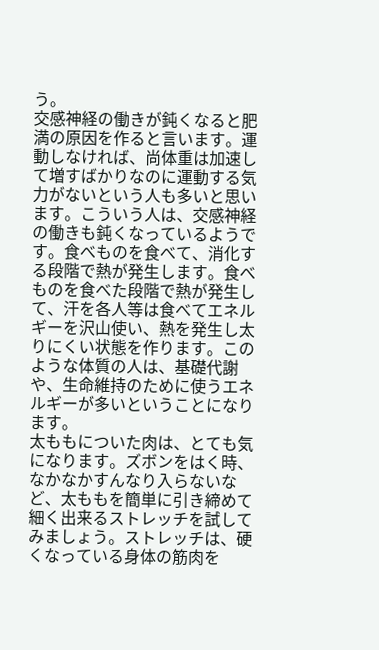う。
交感神経の働きが鈍くなると肥満の原因を作ると言います。運動しなければ、尚体重は加速して増すばかりなのに運動する気力がないという人も多いと思います。こういう人は、交感神経の働きも鈍くなっているようです。食べものを食べて、消化する段階で熱が発生します。食べものを食べた段階で熱が発生して、汗を各人等は食べてエネルギーを沢山使い、熱を発生し太りにくい状態を作ります。このような体質の人は、基礎代謝や、生命維持のために使うエネルギーが多いということになります。
太ももについた肉は、とても気になります。ズボンをはく時、なかなかすんなり入らないなど、太ももを簡単に引き締めて細く出来るストレッチを試してみましょう。ストレッチは、硬くなっている身体の筋肉を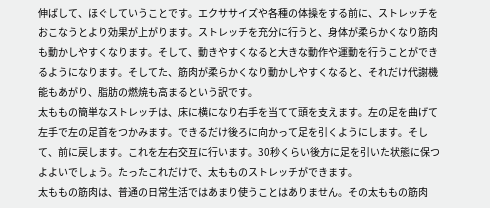伸ばして、ほぐしていうことです。エクササイズや各種の体操をする前に、ストレッチをおこなうとより効果が上がります。ストレッチを充分に行うと、身体が柔らかくなり筋肉も動かしやすくなります。そして、動きやすくなると大きな動作や運動を行うことができるようになります。そしてた、筋肉が柔らかくなり動かしやすくなると、それだけ代謝機能もあがり、脂肪の燃焼も高まるという訳です。
太ももの簡単なストレッチは、床に横になり右手を当てて頭を支えます。左の足を曲げて左手で左の足首をつかみます。できるだけ後ろに向かって足を引くようにします。そして、前に戻します。これを左右交互に行います。30秒くらい後方に足を引いた状態に保つよよいでしょう。たったこれだけで、太もものストレッチができます。
太ももの筋肉は、普通の日常生活ではあまり使うことはありません。その太ももの筋肉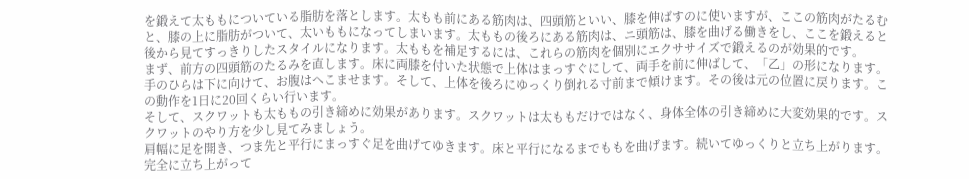を鍛えて太ももについている脂肪を落とします。太もも前にある筋肉は、四頭筋といい、膝を伸ばすのに使いますが、ここの筋肉がたるむと、膝の上に脂肪がついて、太いももになってしまいます。太ももの後ろにある筋肉は、ニ頭筋は、膝を曲げる働きをし、ここを鍛えると後から見てすっきりしたスタイルになります。太ももを補足するには、これらの筋肉を個別にエクササイズで鍛えるのが効果的です。
まず、前方の四頭筋のたるみを直します。床に両膝を付いた状態で上体はまっすぐにして、両手を前に伸ばして、「乙」の形になります。手のひらは下に向けて、お腹はへこませます。そして、上体を後ろにゆっくり倒れる寸前まで傾けます。その後は元の位置に戻ります。この動作を1日に20回くらい行います。
そして、スクワットも太ももの引き締めに効果があります。スクワットは太ももだけではなく、身体全体の引き締めに大変効果的です。スクワットのやり方を少し見てみましょう。
肩幅に足を開き、つま先と平行にまっすぐ足を曲げてゆきます。床と平行になるまでももを曲げます。続いてゆっくりと立ち上がります。完全に立ち上がって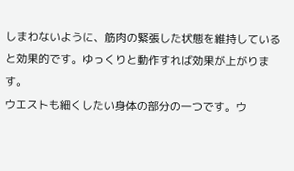しまわないように、筋肉の緊張した状態を維持していると効果的です。ゆっくりと動作すれば効果が上がります。
ウエストも細くしたい身体の部分の一つです。ウ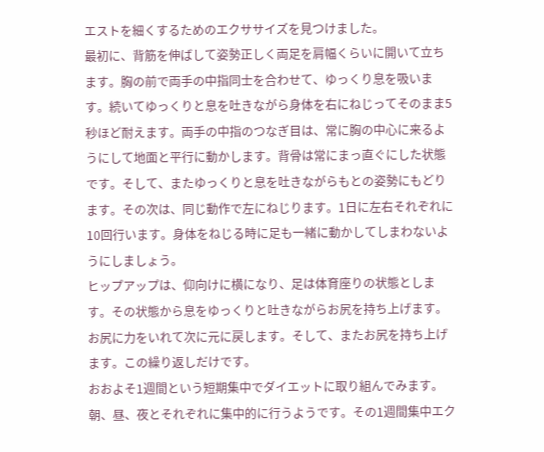エストを細くするためのエクササイズを見つけました。
最初に、背筋を伸ばして姿勢正しく両足を肩幅くらいに開いて立ちます。胸の前で両手の中指同士を合わせて、ゆっくり息を吸います。続いてゆっくりと息を吐きながら身体を右にねじってそのまま5秒ほど耐えます。両手の中指のつなぎ目は、常に胸の中心に来るようにして地面と平行に動かします。背骨は常にまっ直ぐにした状態です。そして、またゆっくりと息を吐きながらもとの姿勢にもどります。その次は、同じ動作で左にねじります。1日に左右それぞれに10回行います。身体をねじる時に足も一緒に動かしてしまわないようにしましょう。
ヒップアップは、仰向けに横になり、足は体育座りの状態とします。その状態から息をゆっくりと吐きながらお尻を持ち上げます。お尻に力をいれて次に元に戻します。そして、またお尻を持ち上げます。この繰り返しだけです。
おおよそ1週間という短期集中でダイエットに取り組んでみます。朝、昼、夜とそれぞれに集中的に行うようです。その1週間集中エク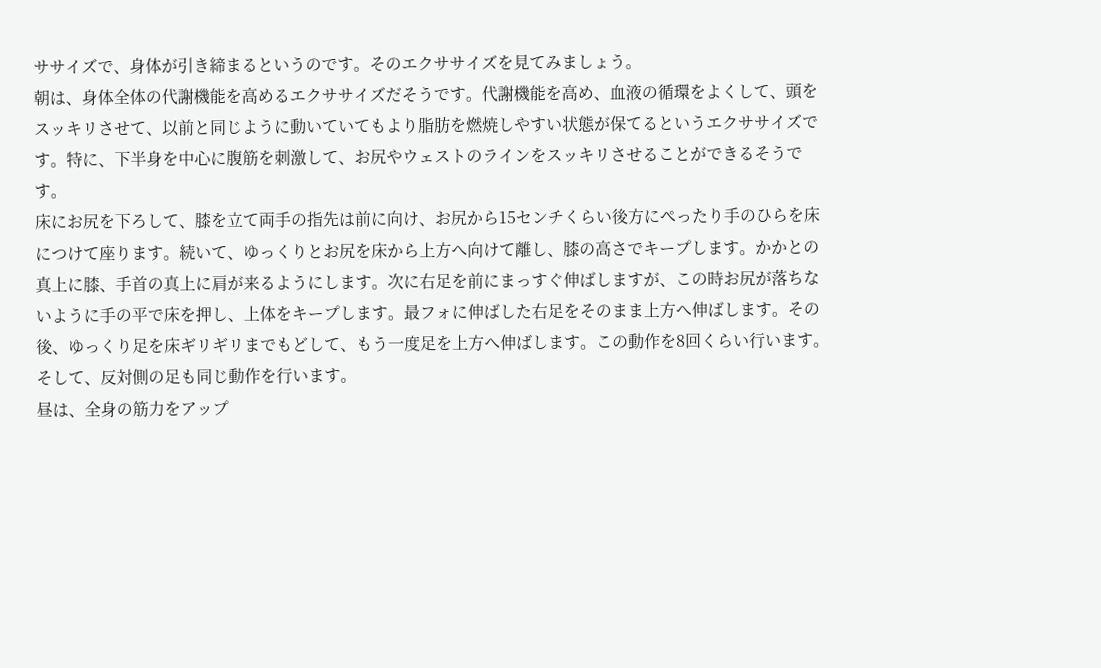ササイズで、身体が引き締まるというのです。そのエクササイズを見てみましょう。
朝は、身体全体の代謝機能を高めるエクササイズだそうです。代謝機能を高め、血液の循環をよくして、頭をスッキリさせて、以前と同じように動いていてもより脂肪を燃焼しやすい状態が保てるというエクササイズです。特に、下半身を中心に腹筋を刺激して、お尻やウェストのラインをスッキリさせることができるそうです。
床にお尻を下ろして、膝を立て両手の指先は前に向け、お尻から15センチくらい後方にぺったり手のひらを床につけて座ります。続いて、ゆっくりとお尻を床から上方へ向けて離し、膝の高さでキープします。かかとの真上に膝、手首の真上に肩が来るようにします。次に右足を前にまっすぐ伸ばしますが、この時お尻が落ちないように手の平で床を押し、上体をキープします。最フォに伸ばした右足をそのまま上方へ伸ばします。その後、ゆっくり足を床ギリギリまでもどして、もう一度足を上方へ伸ばします。この動作を8回くらい行います。そして、反対側の足も同じ動作を行います。
昼は、全身の筋力をアップ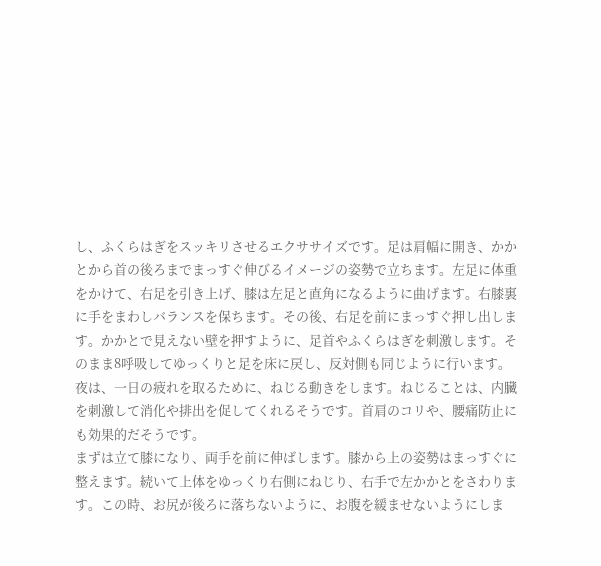し、ふくらはぎをスッキリさせるエクササイズです。足は肩幅に開き、かかとから首の後ろまでまっすぐ伸びるイメージの姿勢で立ちます。左足に体重をかけて、右足を引き上げ、膝は左足と直角になるように曲げます。右膝裏に手をまわしバランスを保ちます。その後、右足を前にまっすぐ押し出します。かかとで見えない壁を押すように、足首やふくらはぎを刺激します。そのまま8呼吸してゆっくりと足を床に戻し、反対側も同じように行います。
夜は、一日の疲れを取るために、ねじる動きをします。ねじることは、内臓を刺激して消化や排出を促してくれるそうです。首肩のコリや、腰痛防止にも効果的だそうです。
まずは立て膝になり、両手を前に伸ばします。膝から上の姿勢はまっすぐに整えます。続いて上体をゆっくり右側にねじり、右手で左かかとをさわります。この時、お尻が後ろに落ちないように、お腹を緩ませないようにしま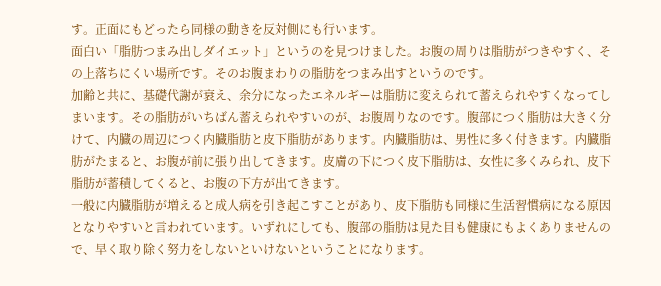す。正面にもどったら同様の動きを反対側にも行います。
面白い「脂肪つまみ出しダイエット」というのを見つけました。お腹の周りは脂肪がつきやすく、その上落ちにくい場所です。そのお腹まわりの脂肪をつまみ出すというのです。
加齢と共に、基礎代謝が衰え、余分になったエネルギーは脂肪に変えられて蓄えられやすくなってしまいます。その脂肪がいちばん蓄えられやすいのが、お腹周りなのです。腹部につく脂肪は大きく分けて、内臓の周辺につく内臓脂肪と皮下脂肪があります。内臓脂肪は、男性に多く付きます。内臓脂肪がたまると、お腹が前に張り出してきます。皮膚の下につく皮下脂肪は、女性に多くみられ、皮下脂肪が蓄積してくると、お腹の下方が出てきます。
一般に内臓脂肪が増えると成人病を引き起こすことがあり、皮下脂肪も同様に生活習慣病になる原因となりやすいと言われています。いずれにしても、腹部の脂肪は見た目も健康にもよくありませんので、早く取り除く努力をしないといけないということになります。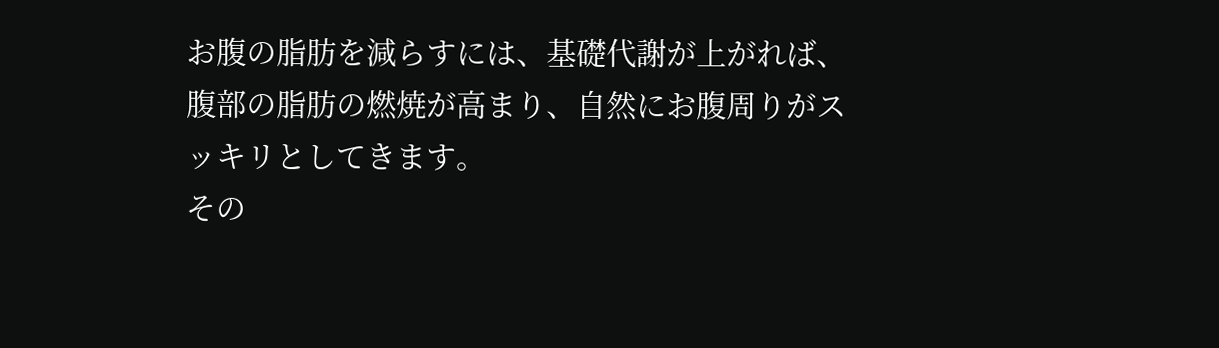お腹の脂肪を減らすには、基礎代謝が上がれば、腹部の脂肪の燃焼が高まり、自然にお腹周りがスッキリとしてきます。
その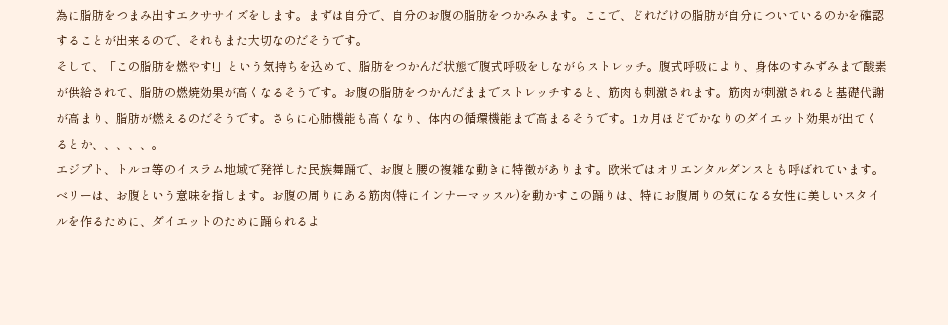為に脂肪をつまみ出すエクササイズをします。まずは自分で、自分のお腹の脂肪をつかみみます。ここで、どれだけの脂肪が自分についているのかを確認することが出来るので、それもまた大切なのだそうです。
そして、「この脂肪を燃やす!」という気持ちを込めて、脂肪をつかんだ状態で腹式呼吸をしながらストレッチ。腹式呼吸により、身体のすみずみまで酸素が供給されて、脂肪の燃焼効果が高くなるそうです。お腹の脂肪をつかんだままでストレッチすると、筋肉も刺激されます。筋肉が刺激されると基礎代謝が高まり、脂肪が燃えるのだそうです。さらに心肺機能も高くなり、体内の循環機能まで高まるそうです。1カ月ほどでかなりのダイエット効果が出てくるとか、、、、、。
エジプト、トルコ等のイスラム地域で発祥した民族舞踊で、お腹と腰の複雑な動きに特徴があります。欧米ではオリエンタルダンスとも呼ばれています。ベリーは、お腹という意味を指します。お腹の周りにある筋肉(特にインナーマッスル)を動かすこの踊りは、特にお腹周りの気になる女性に美しいスタイルを作るために、ダイエットのために踊られるよ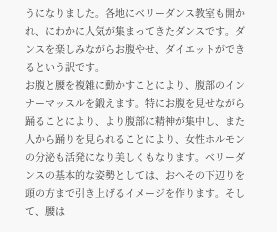うになりました。各地にベリーダンス教室も開かれ、にわかに人気が集まってきたダンスです。ダンスを楽しみながらお腹やせ、ダイエットができるという訳です。
お腹と腰を複雑に動かすことにより、腹部のインナーマッスルを鍛えます。特にお腹を見せながら踊ることにより、より腹部に精神が集中し、また人から踊りを見られることにより、女性ホルモンの分泌も活発になり美しくもなります。ベリーダンスの基本的な姿勢としては、おへその下辺りを頭の方まで引き上げるイメージを作ります。そして、腰は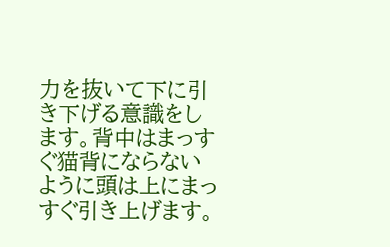力を抜いて下に引き下げる意識をします。背中はまっすぐ猫背にならないように頭は上にまっすぐ引き上げます。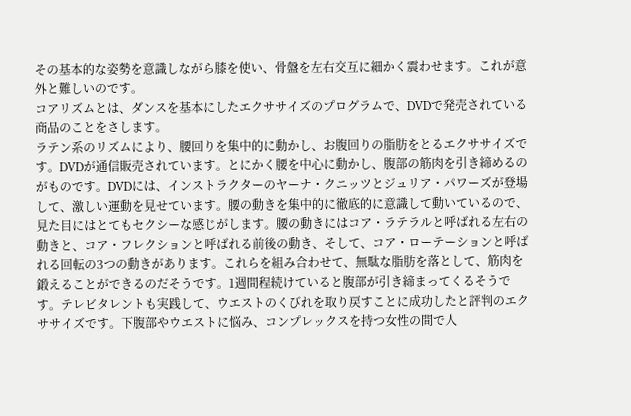その基本的な姿勢を意識しながら膝を使い、骨盤を左右交互に細かく震わせます。これが意外と難しいのです。
コアリズムとは、ダンスを基本にしたエクササイズのプログラムで、DVDで発売されている商品のことをさします。
ラテン系のリズムにより、腰回りを集中的に動かし、お腹回りの脂肪をとるエクササイズです。DVDが通信販売されています。とにかく腰を中心に動かし、腹部の筋肉を引き締めるのがものです。DVDには、インストラクターのヤーナ・クニッツとジュリア・パワーズが登場して、激しい運動を見せています。腰の動きを集中的に徹底的に意識して動いているので、見た目にはとてもセクシーな感じがします。腰の動きにはコア・ラテラルと呼ばれる左右の動きと、コア・フレクションと呼ばれる前後の動き、そして、コア・ローテーションと呼ばれる回転の3つの動きがあります。これらを組み合わせて、無駄な脂肪を落として、筋肉を鍛えることができるのだそうです。1週間程続けていると腹部が引き締まってくるそうです。テレビタレントも実践して、ウエストのくびれを取り戻すことに成功したと評判のエクササイズです。下腹部やウエストに悩み、コンプレックスを持つ女性の間で人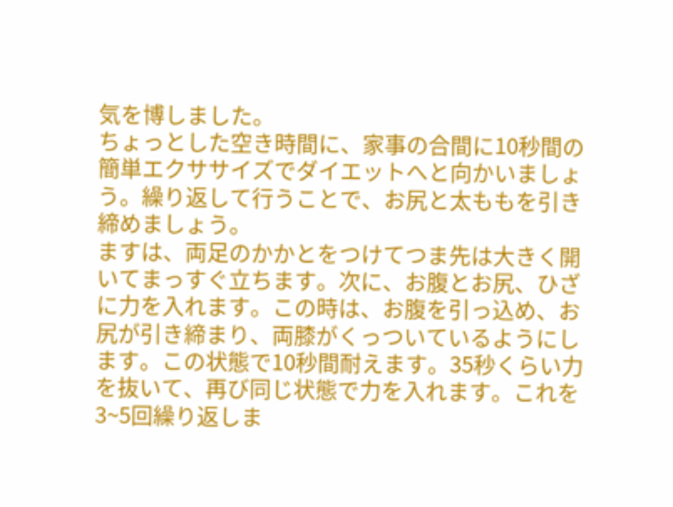気を博しました。
ちょっとした空き時間に、家事の合間に10秒間の簡単エクササイズでダイエットへと向かいましょう。繰り返して行うことで、お尻と太ももを引き締めましょう。
ますは、両足のかかとをつけてつま先は大きく開いてまっすぐ立ちます。次に、お腹とお尻、ひざに力を入れます。この時は、お腹を引っ込め、お尻が引き締まり、両膝がくっついているようにします。この状態で10秒間耐えます。35秒くらい力を抜いて、再び同じ状態で力を入れます。これを3~5回繰り返しま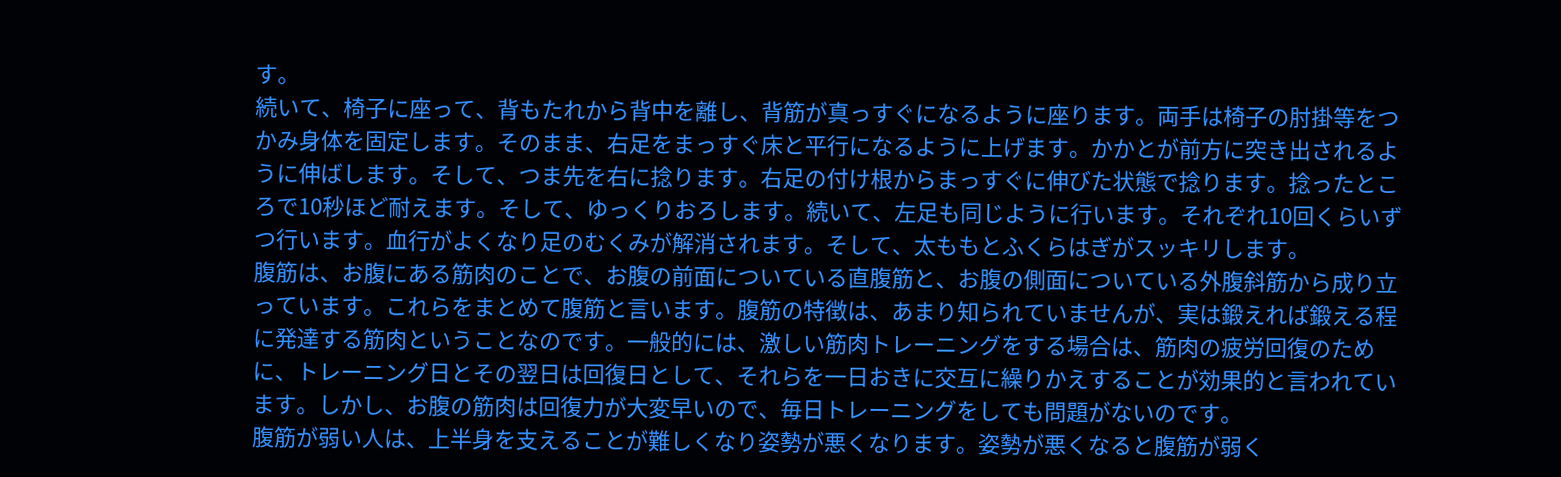す。
続いて、椅子に座って、背もたれから背中を離し、背筋が真っすぐになるように座ります。両手は椅子の肘掛等をつかみ身体を固定します。そのまま、右足をまっすぐ床と平行になるように上げます。かかとが前方に突き出されるように伸ばします。そして、つま先を右に捻ります。右足の付け根からまっすぐに伸びた状態で捻ります。捻ったところで10秒ほど耐えます。そして、ゆっくりおろします。続いて、左足も同じように行います。それぞれ10回くらいずつ行います。血行がよくなり足のむくみが解消されます。そして、太ももとふくらはぎがスッキリします。
腹筋は、お腹にある筋肉のことで、お腹の前面についている直腹筋と、お腹の側面についている外腹斜筋から成り立っています。これらをまとめて腹筋と言います。腹筋の特徴は、あまり知られていませんが、実は鍛えれば鍛える程に発達する筋肉ということなのです。一般的には、激しい筋肉トレーニングをする場合は、筋肉の疲労回復のために、トレーニング日とその翌日は回復日として、それらを一日おきに交互に繰りかえすることが効果的と言われています。しかし、お腹の筋肉は回復力が大変早いので、毎日トレーニングをしても問題がないのです。
腹筋が弱い人は、上半身を支えることが難しくなり姿勢が悪くなります。姿勢が悪くなると腹筋が弱く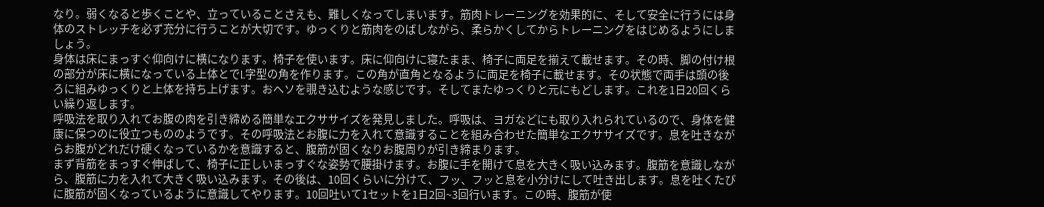なり。弱くなると歩くことや、立っていることさえも、難しくなってしまいます。筋肉トレーニングを効果的に、そして安全に行うには身体のストレッチを必ず充分に行うことが大切です。ゆっくりと筋肉をのばしながら、柔らかくしてからトレーニングをはじめるようにしましょう。
身体は床にまっすぐ仰向けに横になります。椅子を使います。床に仰向けに寝たまま、椅子に両足を揃えて載せます。その時、脚の付け根の部分が床に横になっている上体とでL字型の角を作ります。この角が直角となるように両足を椅子に載せます。その状態で両手は頭の後ろに組みゆっくりと上体を持ち上げます。おヘソを覗き込むような感じです。そしてまたゆっくりと元にもどします。これを1日20回くらい繰り返します。
呼吸法を取り入れてお腹の肉を引き締める簡単なエクササイズを発見しました。呼吸は、ヨガなどにも取り入れられているので、身体を健康に保つのに役立つもののようです。その呼吸法とお腹に力を入れて意識することを組み合わせた簡単なエクササイズです。息を吐きながらお腹がどれだけ硬くなっているかを意識すると、腹筋が固くなりお腹周りが引き締まります。
まず背筋をまっすぐ伸ばして、椅子に正しいまっすぐな姿勢で腰掛けます。お腹に手を開けて息を大きく吸い込みます。腹筋を意識しながら、腹筋に力を入れて大きく吸い込みます。その後は、10回くらいに分けて、フッ、フッと息を小分けにして吐き出します。息を吐くたびに腹筋が固くなっているように意識してやります。10回吐いて1セットを1日2回~3回行います。この時、腹筋が使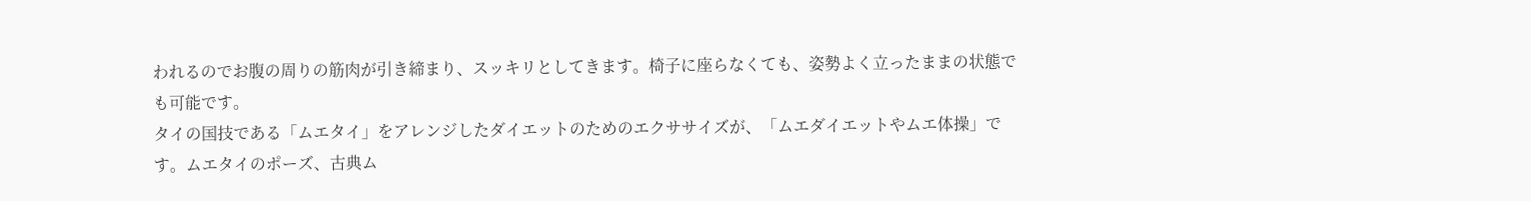われるのでお腹の周りの筋肉が引き締まり、スッキリとしてきます。椅子に座らなくても、姿勢よく立ったままの状態でも可能です。
タイの国技である「ムエタイ」をアレンジしたダイエットのためのエクササイズが、「ムエダイエットやムエ体操」です。ムエタイのポーズ、古典ム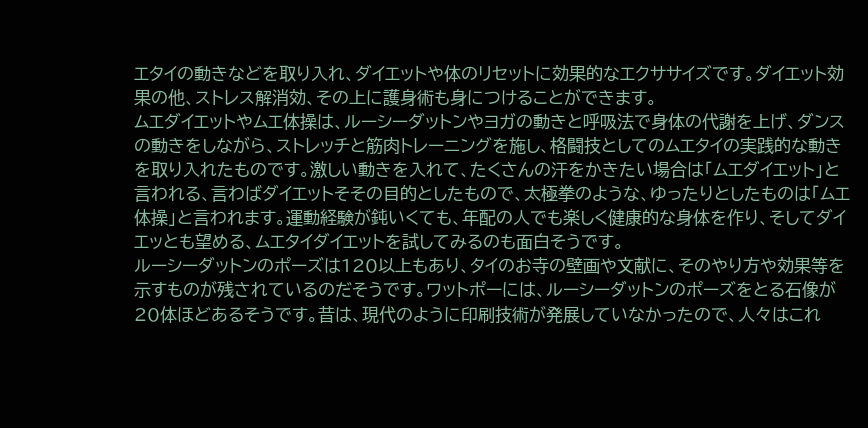エタイの動きなどを取り入れ、ダイエットや体のリセットに効果的なエクササイズです。ダイエット効果の他、ストレス解消効、その上に護身術も身につけることができます。
ムエダイエットやムエ体操は、ルーシーダットンやヨガの動きと呼吸法で身体の代謝を上げ、ダンスの動きをしながら、ストレッチと筋肉トレーニングを施し、格闘技としてのムエタイの実践的な動きを取り入れたものです。激しい動きを入れて、たくさんの汗をかきたい場合は「ムエダイエット」と言われる、言わばダイエットそその目的としたもので、太極拳のような、ゆったりとしたものは「ムエ体操」と言われます。運動経験が鈍いくても、年配の人でも楽しく健康的な身体を作り、そしてダイエッとも望める、ムエタイダイエットを試してみるのも面白そうです。
ルーシーダットンのポーズは120以上もあり、タイのお寺の壁画や文献に、そのやり方や効果等を示すものが残されているのだそうです。ワットポーには、ルーシーダットンのポーズをとる石像が20体ほどあるそうです。昔は、現代のように印刷技術が発展していなかったので、人々はこれ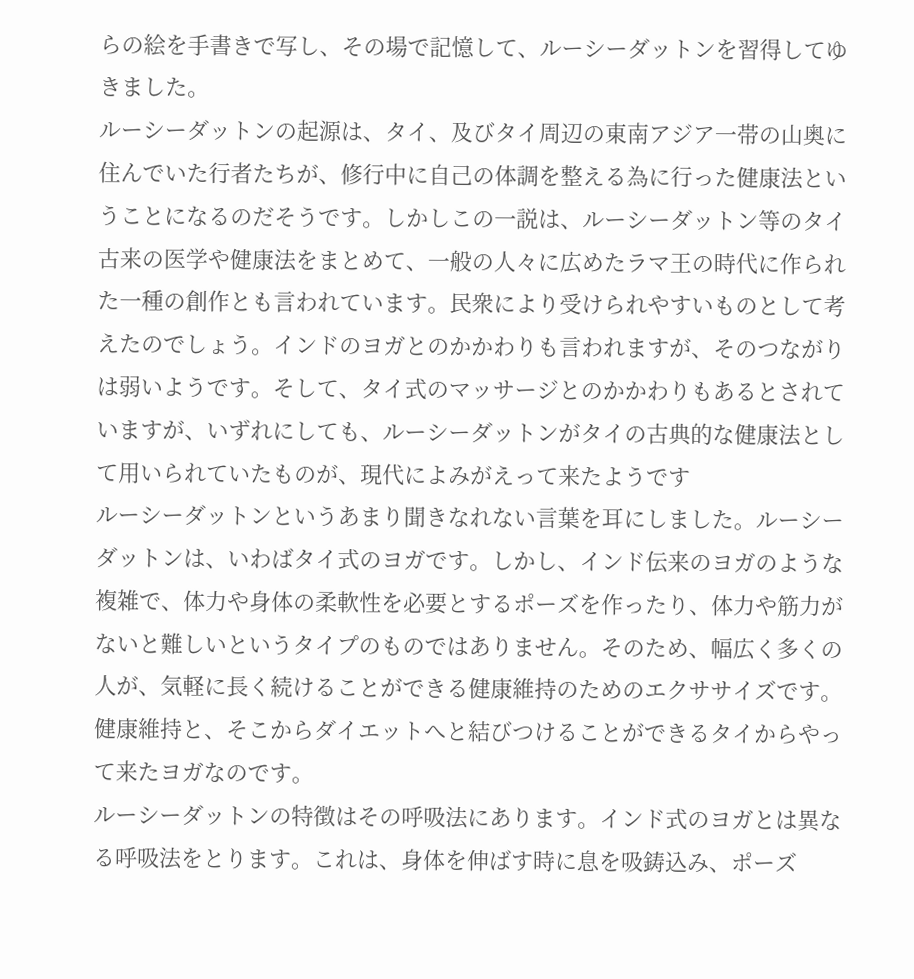らの絵を手書きで写し、その場で記憶して、ルーシーダットンを習得してゆきました。
ルーシーダットンの起源は、タイ、及びタイ周辺の東南アジア一帯の山奥に住んでいた行者たちが、修行中に自己の体調を整える為に行った健康法ということになるのだそうです。しかしこの一説は、ルーシーダットン等のタイ古来の医学や健康法をまとめて、一般の人々に広めたラマ王の時代に作られた一種の創作とも言われています。民衆により受けられやすいものとして考えたのでしょう。インドのヨガとのかかわりも言われますが、そのつながりは弱いようです。そして、タイ式のマッサージとのかかわりもあるとされていますが、いずれにしても、ルーシーダットンがタイの古典的な健康法として用いられていたものが、現代によみがえって来たようです
ルーシーダットンというあまり聞きなれない言葉を耳にしました。ルーシーダットンは、いわばタイ式のヨガです。しかし、インド伝来のヨガのような複雑で、体力や身体の柔軟性を必要とするポーズを作ったり、体力や筋力がないと難しいというタイプのものではありません。そのため、幅広く多くの人が、気軽に長く続けることができる健康維持のためのエクササイズです。健康維持と、そこからダイエットへと結びつけることができるタイからやって来たヨガなのです。
ルーシーダットンの特徴はその呼吸法にあります。インド式のヨガとは異なる呼吸法をとります。これは、身体を伸ばす時に息を吸鋳込み、ポーズ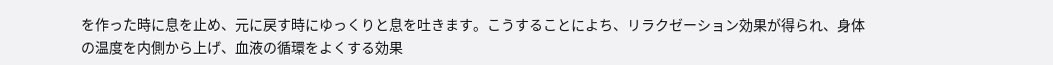を作った時に息を止め、元に戻す時にゆっくりと息を吐きます。こうすることによち、リラクゼーション効果が得られ、身体の温度を内側から上げ、血液の循環をよくする効果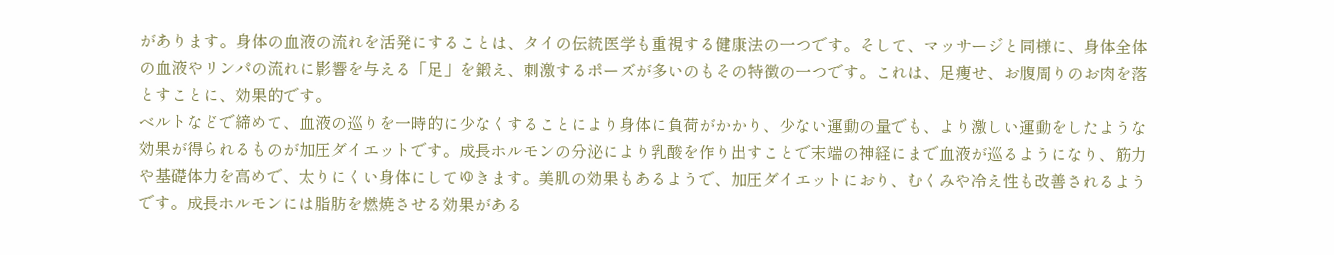があります。身体の血液の流れを活発にすることは、タイの伝統医学も重視する健康法の一つです。そして、マッサージと同様に、身体全体の血液やリンパの流れに影響を与える「足」を鍛え、刺激するポーズが多いのもその特徴の一つです。これは、足痩せ、お腹周りのお肉を落とすことに、効果的です。
ベルトなどで締めて、血液の巡りを一時的に少なくすることにより身体に負荷がかかり、少ない運動の量でも、より激しい運動をしたような効果が得られるものが加圧ダイエットです。成長ホルモンの分泌により乳酸を作り出すことで末端の神経にまで血液が巡るようになり、筋力や基礎体力を高めで、太りにくい身体にしてゆきます。美肌の効果もあるようで、加圧ダイエットにおり、むくみや冷え性も改善されるようです。成長ホルモンには脂肪を燃焼させる効果がある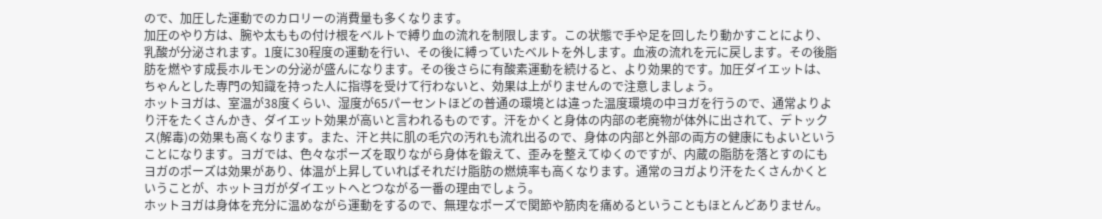ので、加圧した運動でのカロリーの消費量も多くなります。
加圧のやり方は、腕や太ももの付け根をベルトで縛り血の流れを制限します。この状態で手や足を回したり動かすことにより、乳酸が分泌されます。1度に30程度の運動を行い、その後に縛っていたベルトを外します。血液の流れを元に戻します。その後脂肪を燃やす成長ホルモンの分泌が盛んになります。その後さらに有酸素運動を続けると、より効果的です。加圧ダイエットは、ちゃんとした専門の知識を持った人に指導を受けて行わないと、効果は上がりませんので注意しましょう。
ホットヨガは、室温が38度くらい、湿度が65パーセントほどの普通の環境とは違った温度環境の中ヨガを行うので、通常よりより汗をたくさんかき、ダイエット効果が高いと言われるものです。汗をかくと身体の内部の老廃物が体外に出されて、デトックス(解毒)の効果も高くなります。また、汗と共に肌の毛穴の汚れも流れ出るので、身体の内部と外部の両方の健康にもよいということになります。ヨガでは、色々なポーズを取りながら身体を鍛えて、歪みを整えてゆくのですが、内蔵の脂肪を落とすのにもヨガのポーズは効果があり、体温が上昇していればそれだけ脂肪の燃焼率も高くなります。通常のヨガより汗をたくさんかくということが、ホットヨガがダイエットへとつながる一番の理由でしょう。
ホットヨガは身体を充分に温めながら運動をするので、無理なポーズで関節や筋肉を痛めるということもほとんどありません。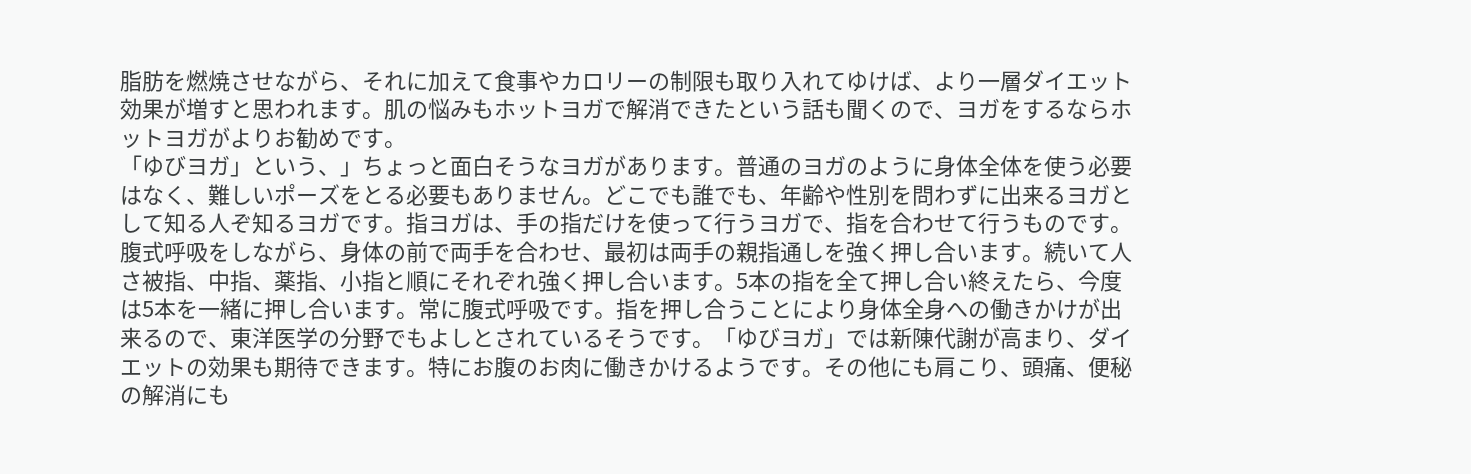脂肪を燃焼させながら、それに加えて食事やカロリーの制限も取り入れてゆけば、より一層ダイエット効果が増すと思われます。肌の悩みもホットヨガで解消できたという話も聞くので、ヨガをするならホットヨガがよりお勧めです。
「ゆびヨガ」という、」ちょっと面白そうなヨガがあります。普通のヨガのように身体全体を使う必要はなく、難しいポーズをとる必要もありません。どこでも誰でも、年齢や性別を問わずに出来るヨガとして知る人ぞ知るヨガです。指ヨガは、手の指だけを使って行うヨガで、指を合わせて行うものです。
腹式呼吸をしながら、身体の前で両手を合わせ、最初は両手の親指通しを強く押し合います。続いて人さ被指、中指、薬指、小指と順にそれぞれ強く押し合います。5本の指を全て押し合い終えたら、今度は5本を一緒に押し合います。常に腹式呼吸です。指を押し合うことにより身体全身への働きかけが出来るので、東洋医学の分野でもよしとされているそうです。「ゆびヨガ」では新陳代謝が高まり、ダイエットの効果も期待できます。特にお腹のお肉に働きかけるようです。その他にも肩こり、頭痛、便秘の解消にも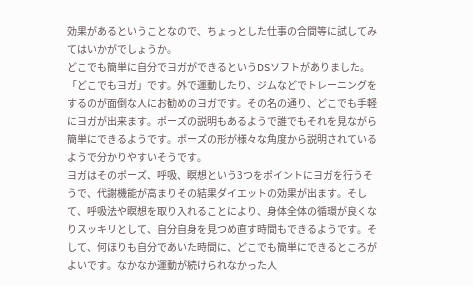効果があるということなので、ちょっとした仕事の合間等に試してみてはいかがでしょうか。
どこでも簡単に自分でヨガができるというDSソフトがありました。「どこでもヨガ」です。外で運動したり、ジムなどでトレーニングをするのが面倒な人にお勧めのヨガです。その名の通り、どこでも手軽にヨガが出来ます。ポーズの説明もあるようで誰でもそれを見ながら簡単にできるようです。ポーズの形が様々な角度から説明されているようで分かりやすいそうです。
ヨガはそのポーズ、呼吸、瞑想という3つをポイントにヨガを行うそうで、代謝機能が高まりその結果ダイエットの効果が出ます。そして、呼吸法や瞑想を取り入れることにより、身体全体の循環が良くなりスッキリとして、自分自身を見つめ直す時間もできるようです。そして、何ほりも自分であいた時間に、どこでも簡単にできるところがよいです。なかなか運動が続けられなかった人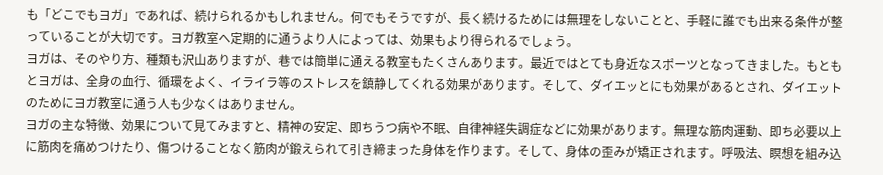も「どこでもヨガ」であれば、続けられるかもしれません。何でもそうですが、長く続けるためには無理をしないことと、手軽に誰でも出来る条件が整っていることが大切です。ヨガ教室へ定期的に通うより人によっては、効果もより得られるでしょう。
ヨガは、そのやり方、種類も沢山ありますが、巷では簡単に通える教室もたくさんあります。最近ではとても身近なスポーツとなってきました。もともとヨガは、全身の血行、循環をよく、イライラ等のストレスを鎮静してくれる効果があります。そして、ダイエッとにも効果があるとされ、ダイエットのためにヨガ教室に通う人も少なくはありません。
ヨガの主な特徴、効果について見てみますと、精神の安定、即ちうつ病や不眠、自律神経失調症などに効果があります。無理な筋肉運動、即ち必要以上に筋肉を痛めつけたり、傷つけることなく筋肉が鍛えられて引き締まった身体を作ります。そして、身体の歪みが矯正されます。呼吸法、瞑想を組み込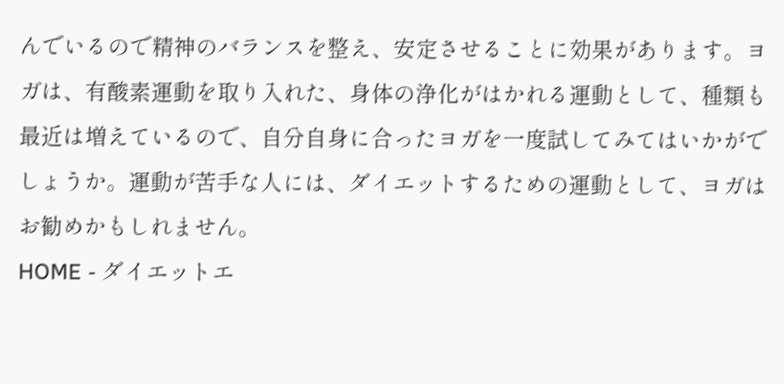んでいるので精神のバランスを整え、安定させることに効果があります。ヨガは、有酸素運動を取り入れた、身体の浄化がはかれる運動として、種類も最近は増えているので、自分自身に合ったヨガを一度試してみてはいかがでしょうか。運動が苦手な人には、ダイエットするための運動として、ヨガはお勧めかもしれません。
HOME - ダイエットエ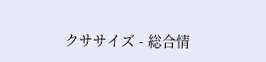クササイズ - 総合情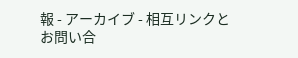報 - アーカイブ - 相互リンクとお問い合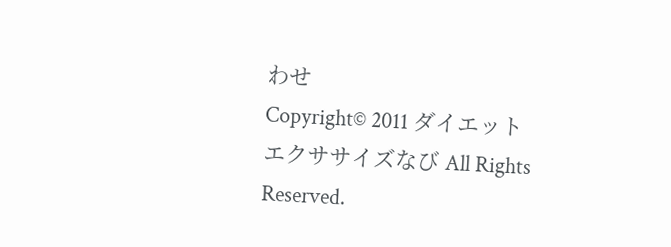わせ
Copyright© 2011 ダイエットエクササイズなび All Rights Reserved.